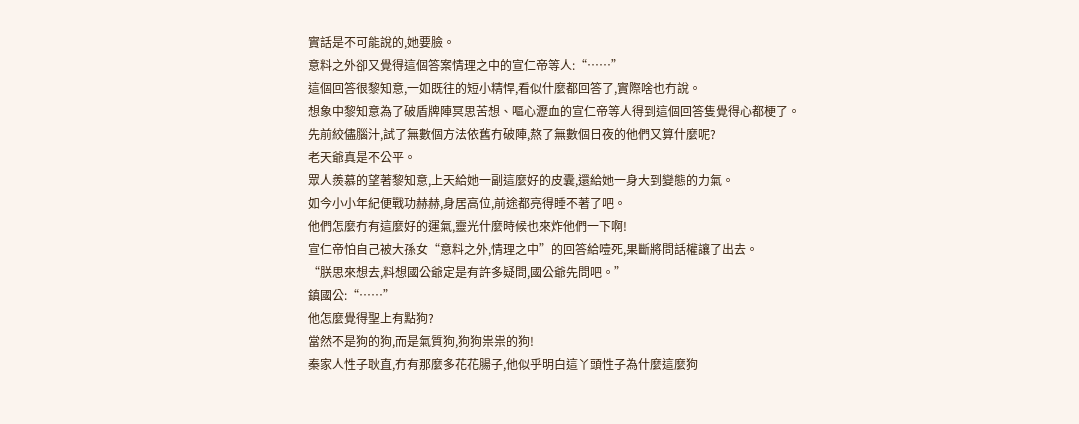實話是不可能說的,她要臉。
意料之外卻又覺得這個答案情理之中的宣仁帝等人:“……”
這個回答很黎知意,一如既往的短小精悍,看似什麼都回答了,實際啥也冇說。
想象中黎知意為了破盾牌陣冥思苦想、嘔心瀝血的宣仁帝等人得到這個回答隻覺得心都梗了。
先前絞儘腦汁,試了無數個方法依舊冇破陣,熬了無數個日夜的他們又算什麼呢?
老天爺真是不公平。
眾人羨慕的望著黎知意,上天給她一副這麼好的皮囊,還給她一身大到變態的力氣。
如今小小年紀便戰功赫赫,身居高位,前途都亮得睡不著了吧。
他們怎麼冇有這麼好的運氣,靈光什麼時候也來炸他們一下啊!
宣仁帝怕自己被大孫女“意料之外,情理之中”的回答給噎死,果斷將問話權讓了出去。
“朕思來想去,料想國公爺定是有許多疑問,國公爺先問吧。”
鎮國公:“……”
他怎麼覺得聖上有點狗?
當然不是狗的狗,而是氣質狗,狗狗祟祟的狗!
秦家人性子耿直,冇有那麼多花花腸子,他似乎明白這丫頭性子為什麼這麼狗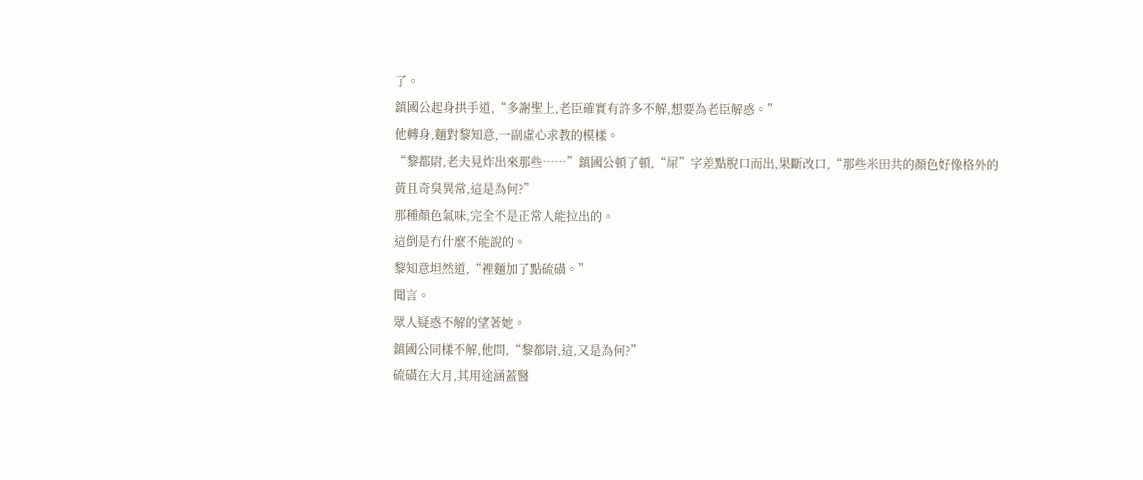了。
鎮國公起身拱手道,“多謝聖上,老臣確實有許多不解,想要為老臣解惑。”
他轉身,麵對黎知意,一副虛心求教的模樣。
“黎都尉,老夫見炸出來那些……”鎮國公頓了頓,“屎”字差點脫口而出,果斷改口,“那些米田共的顏色好像格外的黃且奇臭異常,這是為何?”
那種顏色氣味,完全不是正常人能拉出的。
這倒是冇什麼不能說的。
黎知意坦然道,“裡麵加了點硫磺。”
聞言。
眾人疑惑不解的望著她。
鎮國公同樣不解,他問,“黎都尉,這,又是為何?”
硫磺在大月,其用途涵蓋醫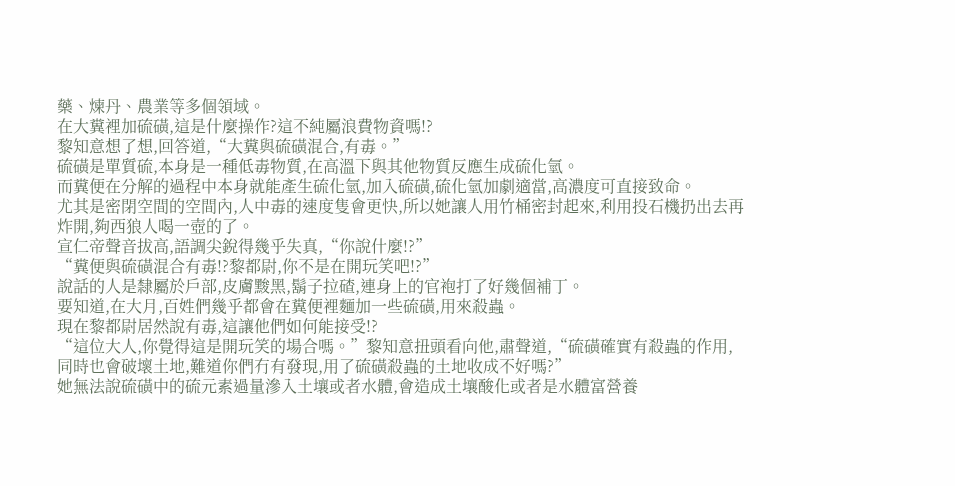藥、煉丹、農業等多個領域。
在大糞裡加硫磺,這是什麼操作?這不純屬浪費物資嗎!?
黎知意想了想,回答道,“大糞與硫磺混合,有毒。”
硫磺是單質硫,本身是一種低毒物質,在高溫下與其他物質反應生成硫化氫。
而糞便在分解的過程中本身就能產生硫化氫,加入硫磺,硫化氫加劇適當,高濃度可直接致命。
尤其是密閉空間的空間內,人中毒的速度隻會更快,所以她讓人用竹桶密封起來,利用投石機扔出去再炸開,夠西狼人喝一壺的了。
宣仁帝聲音拔高,語調尖銳得幾乎失真,“你說什麼!?”
“糞便與硫磺混合有毒!?黎都尉,你不是在開玩笑吧!?”
說話的人是隸屬於戶部,皮膚黢黑,鬍子拉碴,連身上的官袍打了好幾個補丁。
要知道,在大月,百姓們幾乎都會在糞便裡麵加一些硫磺,用來殺蟲。
現在黎都尉居然說有毒,這讓他們如何能接受!?
“這位大人,你覺得這是開玩笑的場合嗎。”黎知意扭頭看向他,肅聲道,“硫磺確實有殺蟲的作用,同時也會破壞土地,難道你們冇有發現,用了硫磺殺蟲的土地收成不好嗎?”
她無法說硫磺中的硫元素過量滲入土壤或者水體,會造成土壤酸化或者是水體富營養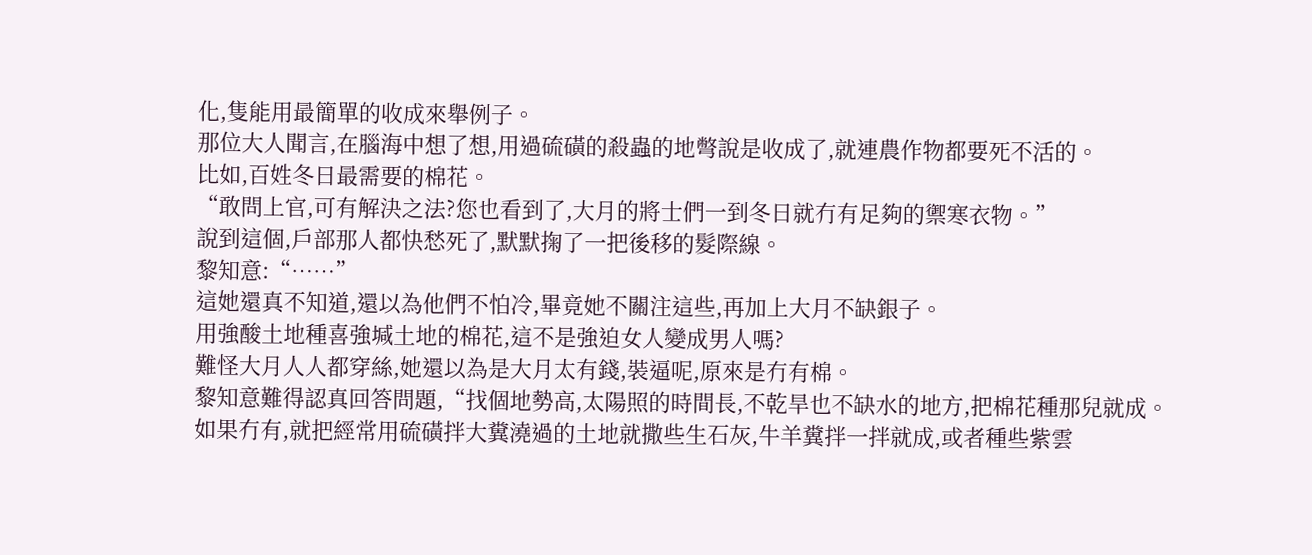化,隻能用最簡單的收成來舉例子。
那位大人聞言,在腦海中想了想,用過硫磺的殺蟲的地彆說是收成了,就連農作物都要死不活的。
比如,百姓冬日最需要的棉花。
“敢問上官,可有解決之法?您也看到了,大月的將士們一到冬日就冇有足夠的禦寒衣物。”
說到這個,戶部那人都快愁死了,默默掬了一把後移的髮際線。
黎知意:“……”
這她還真不知道,還以為他們不怕冷,畢竟她不關注這些,再加上大月不缺銀子。
用強酸土地種喜強堿土地的棉花,這不是強迫女人變成男人嗎?
難怪大月人人都穿絲,她還以為是大月太有錢,裝逼呢,原來是冇有棉。
黎知意難得認真回答問題,“找個地勢高,太陽照的時間長,不乾旱也不缺水的地方,把棉花種那兒就成。
如果冇有,就把經常用硫磺拌大糞澆過的土地就撒些生石灰,牛羊糞拌一拌就成,或者種些紫雲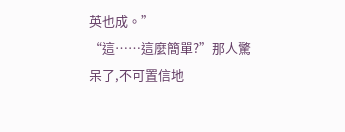英也成。”
“這……這麼簡單?”那人驚呆了,不可置信地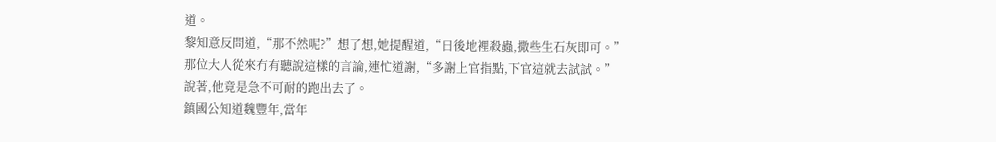道。
黎知意反問道,“那不然呢?”想了想,她提醒道,“日後地裡殺蟲,撒些生石灰即可。”
那位大人從來冇有聽說這樣的言論,連忙道謝,“多謝上官指點,下官這就去試試。”
說著,他竟是急不可耐的跑出去了。
鎮國公知道魏豐年,當年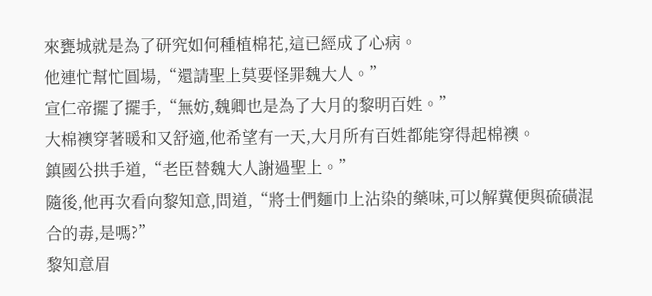來甕城就是為了研究如何種植棉花,這已經成了心病。
他連忙幫忙圓場,“還請聖上莫要怪罪魏大人。”
宣仁帝擺了擺手,“無妨,魏卿也是為了大月的黎明百姓。”
大棉襖穿著暖和又舒適,他希望有一天,大月所有百姓都能穿得起棉襖。
鎮國公拱手道,“老臣替魏大人謝過聖上。”
隨後,他再次看向黎知意,問道,“將士們麵巾上沾染的藥味,可以解糞便與硫磺混合的毒,是嗎?”
黎知意眉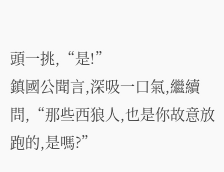頭一挑,“是!”
鎮國公聞言,深吸一口氣,繼續問,“那些西狼人,也是你故意放跑的,是嗎?”